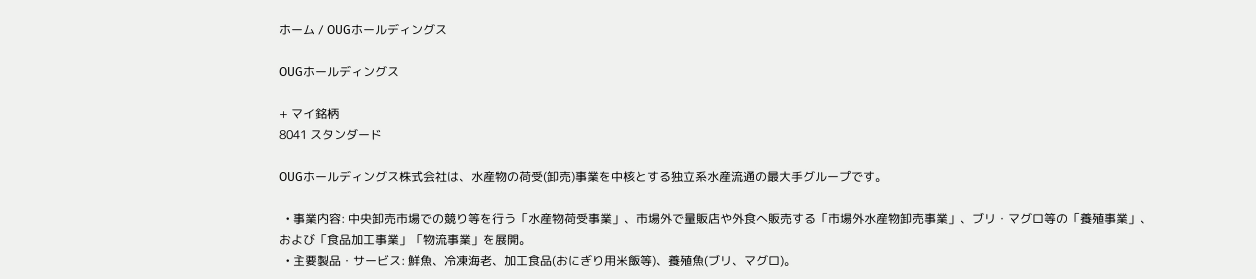ホーム / OUGホールディングス

OUGホールディングス

+ マイ銘柄
8041 スタンダード

OUGホールディングス株式会社は、水産物の荷受(卸売)事業を中核とする独立系水産流通の最大手グループです。

  • 事業内容: 中央卸売市場での競り等を行う「水産物荷受事業」、市場外で量販店や外食へ販売する「市場外水産物卸売事業」、ブリ・マグロ等の「養殖事業」、および「食品加工事業」「物流事業」を展開。
  • 主要製品・サービス: 鮮魚、冷凍海老、加工食品(おにぎり用米飯等)、養殖魚(ブリ、マグロ)。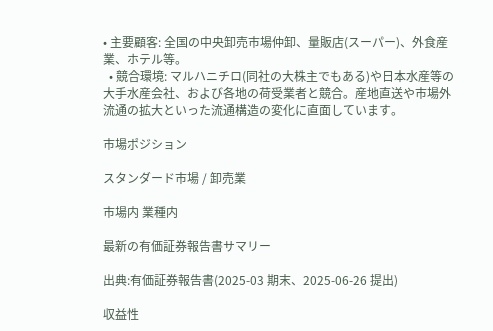• 主要顧客: 全国の中央卸売市場仲卸、量販店(スーパー)、外食産業、ホテル等。
  • 競合環境: マルハニチロ(同社の大株主でもある)や日本水産等の大手水産会社、および各地の荷受業者と競合。産地直送や市場外流通の拡大といった流通構造の変化に直面しています。

市場ポジション

スタンダード市場 / 卸売業

市場内 業種内

最新の有価証券報告書サマリー

出典:有価証券報告書(2025-03 期末、2025-06-26 提出)

収益性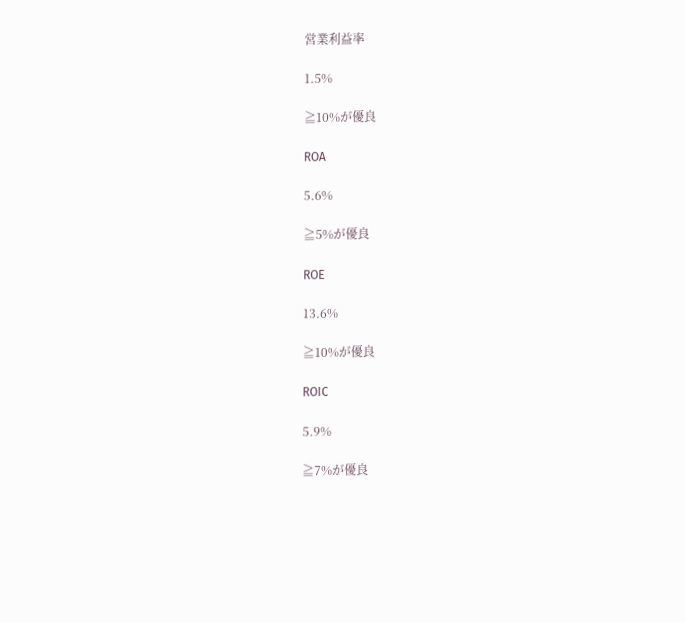営業利益率

1.5%

≧10%が優良

ROA

5.6%

≧5%が優良

ROE

13.6%

≧10%が優良

ROIC

5.9%

≧7%が優良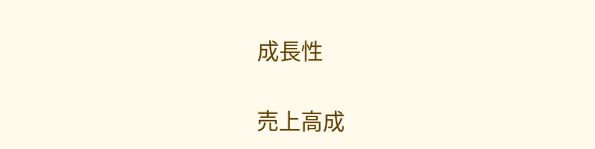成長性

売上高成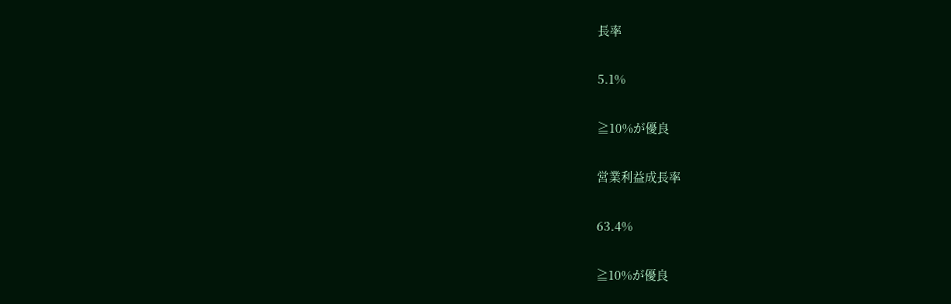長率

5.1%

≧10%が優良

営業利益成長率

63.4%

≧10%が優良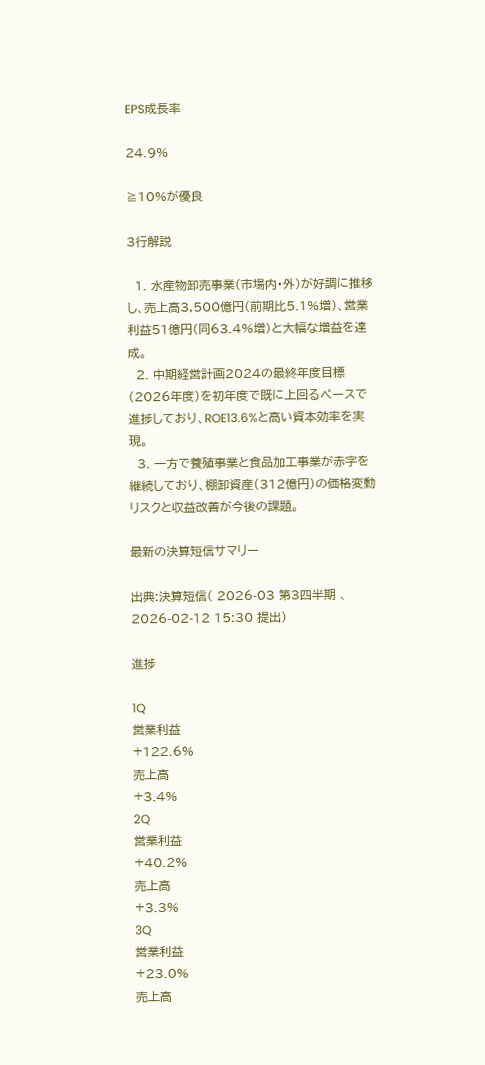EPS成長率

24.9%

≧10%が優良

3行解説

  1. 水産物卸売事業(市場内・外)が好調に推移し、売上高3,500億円(前期比5.1%増)、営業利益51億円(同63.4%増)と大幅な増益を達成。
  2. 中期経営計画2024の最終年度目標(2026年度)を初年度で既に上回るペースで進捗しており、ROE13.6%と高い資本効率を実現。
  3. 一方で養殖事業と食品加工事業が赤字を継続しており、棚卸資産(312億円)の価格変動リスクと収益改善が今後の課題。

最新の決算短信サマリー

出典:決算短信( 2026-03 第3四半期 、2026-02-12 15:30 提出)

進捗

1Q
営業利益
+122.6%
売上高
+3.4%
2Q
営業利益
+40.2%
売上高
+3.3%
3Q
営業利益
+23.0%
売上高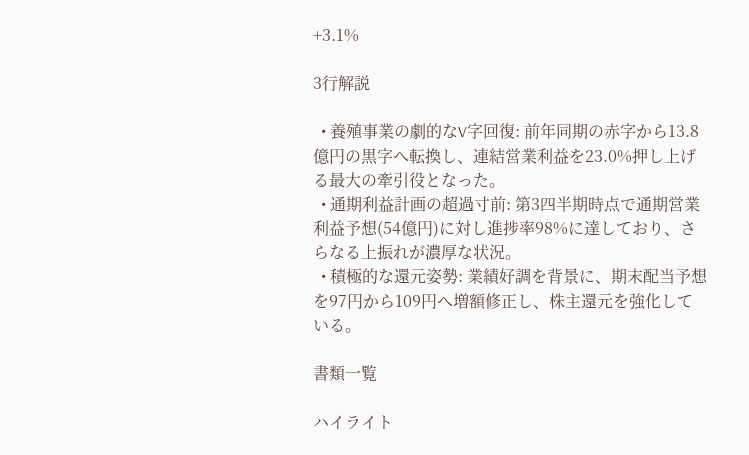+3.1%

3行解説

  • 養殖事業の劇的なV字回復: 前年同期の赤字から13.8億円の黒字へ転換し、連結営業利益を23.0%押し上げる最大の牽引役となった。
  • 通期利益計画の超過寸前: 第3四半期時点で通期営業利益予想(54億円)に対し進捗率98%に達しており、さらなる上振れが濃厚な状況。
  • 積極的な還元姿勢: 業績好調を背景に、期末配当予想を97円から109円へ増額修正し、株主還元を強化している。

書類一覧

ハイライト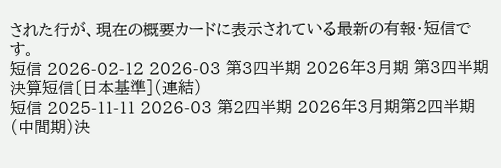された行が、現在の概要カードに表示されている最新の有報・短信です。
短信 2026-02-12 2026-03 第3四半期 2026年3月期 第3四半期決算短信〔日本基準](連結)
短信 2025-11-11 2026-03 第2四半期 2026年3月期第2四半期(中間期)決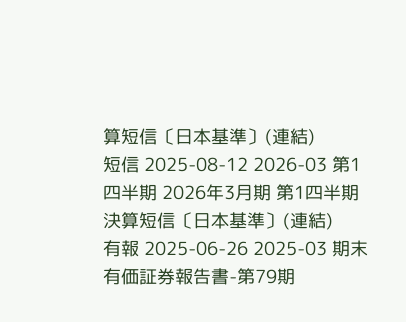算短信〔日本基準〕(連結)
短信 2025-08-12 2026-03 第1四半期 2026年3月期 第1四半期決算短信〔日本基準〕(連結)
有報 2025-06-26 2025-03 期末 有価証券報告書-第79期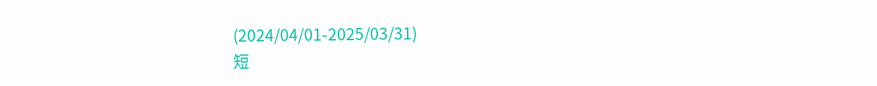(2024/04/01-2025/03/31)
短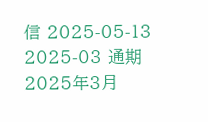信 2025-05-13 2025-03 通期 2025年3月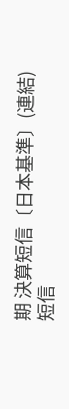期 決算短信〔日本基準〕(連結)
短信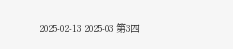2025-02-13 2025-03 第3四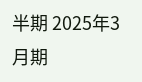半期 2025年3月期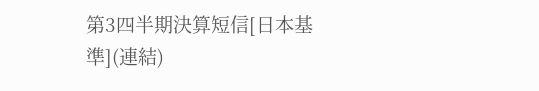第3四半期決算短信[日本基準](連結)